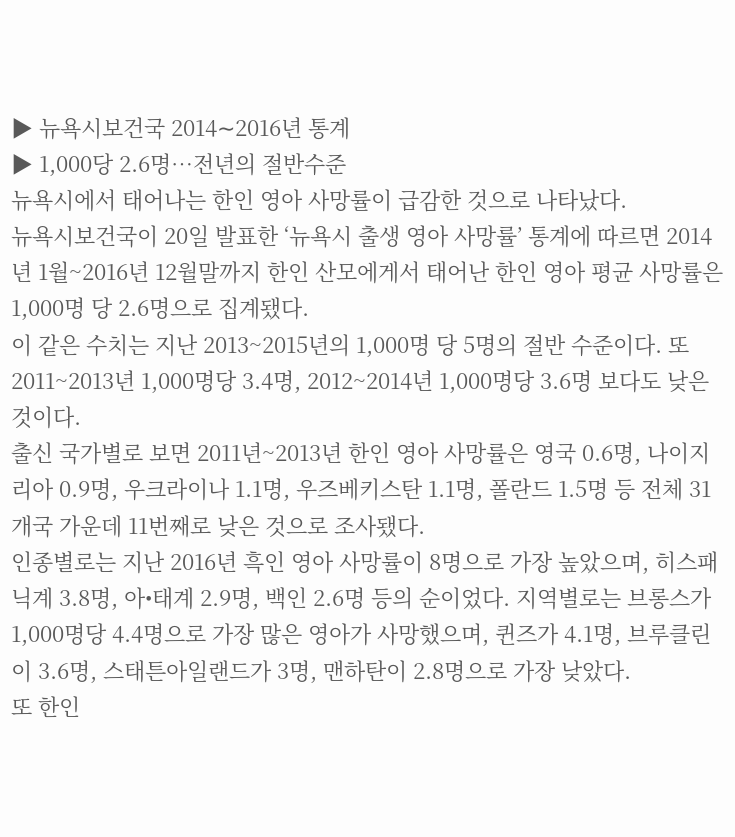▶ 뉴욕시보건국 2014∼2016년 통계
▶ 1,000당 2.6명…전년의 절반수준
뉴욕시에서 태어나는 한인 영아 사망률이 급감한 것으로 나타났다.
뉴욕시보건국이 20일 발표한 ‘뉴욕시 출생 영아 사망률’ 통계에 따르면 2014년 1월~2016년 12월말까지 한인 산모에게서 태어난 한인 영아 평균 사망률은 1,000명 당 2.6명으로 집계됐다.
이 같은 수치는 지난 2013~2015년의 1,000명 당 5명의 절반 수준이다. 또 2011~2013년 1,000명당 3.4명, 2012~2014년 1,000명당 3.6명 보다도 낮은 것이다.
출신 국가별로 보면 2011년~2013년 한인 영아 사망률은 영국 0.6명, 나이지리아 0.9명, 우크라이나 1.1명, 우즈베키스탄 1.1명, 폴란드 1.5명 등 전체 31개국 가운데 11번째로 낮은 것으로 조사됐다.
인종별로는 지난 2016년 흑인 영아 사망률이 8명으로 가장 높았으며, 히스패닉계 3.8명, 아•태계 2.9명, 백인 2.6명 등의 순이었다. 지역별로는 브롱스가 1,000명당 4.4명으로 가장 많은 영아가 사망했으며, 퀸즈가 4.1명, 브루클린이 3.6명, 스태튼아일랜드가 3명, 맨하탄이 2.8명으로 가장 낮았다.
또 한인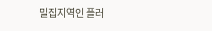밀집지역인 플러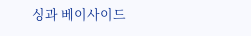싱과 베이사이드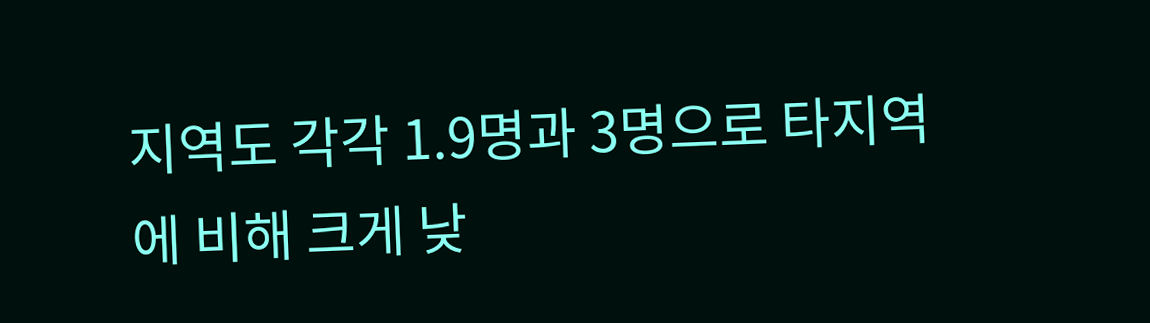지역도 각각 1.9명과 3명으로 타지역에 비해 크게 낮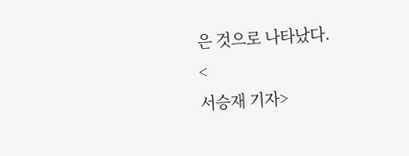은 것으로 나타났다.
<
서승재 기자>